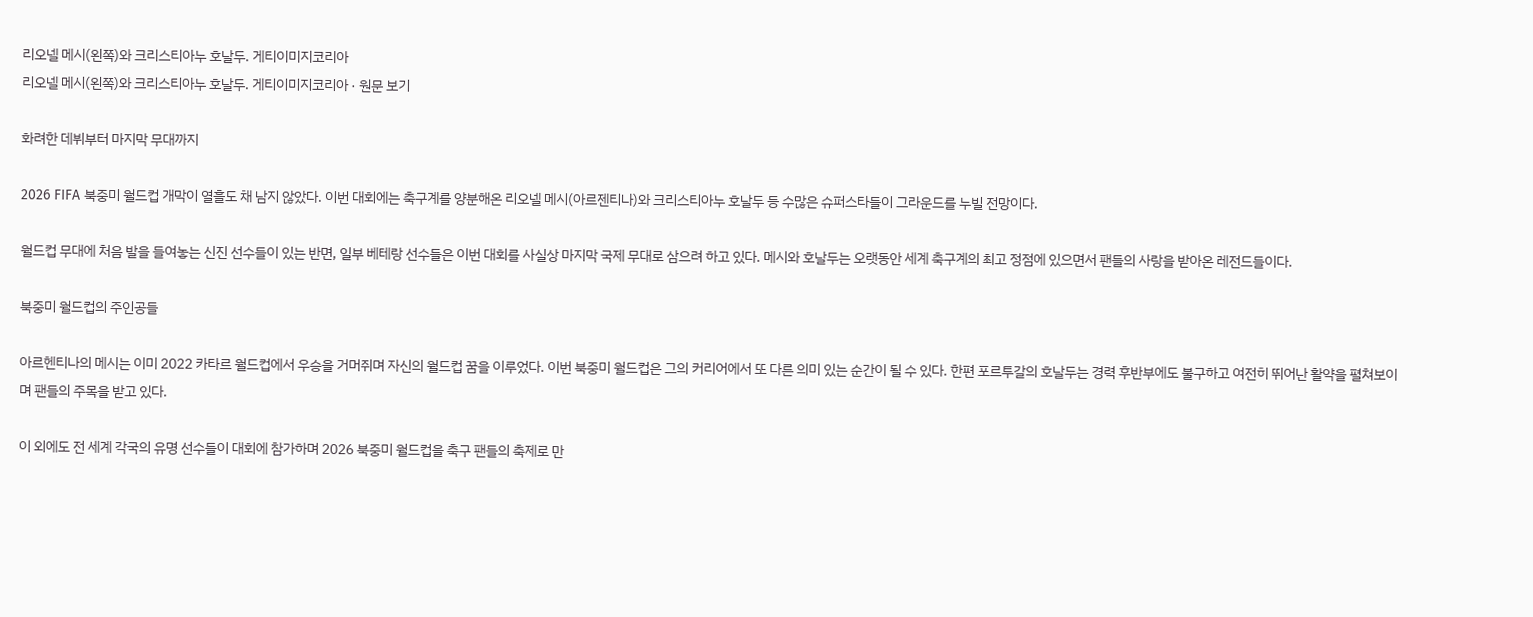리오넬 메시(왼쪽)와 크리스티아누 호날두. 게티이미지코리아
리오넬 메시(왼쪽)와 크리스티아누 호날두. 게티이미지코리아 · 원문 보기

화려한 데뷔부터 마지막 무대까지

2026 FIFA 북중미 월드컵 개막이 열흘도 채 남지 않았다. 이번 대회에는 축구계를 양분해온 리오넬 메시(아르젠티나)와 크리스티아누 호날두 등 수많은 슈퍼스타들이 그라운드를 누빌 전망이다.

월드컵 무대에 처음 발을 들여놓는 신진 선수들이 있는 반면, 일부 베테랑 선수들은 이번 대회를 사실상 마지막 국제 무대로 삼으려 하고 있다. 메시와 호날두는 오랫동안 세계 축구계의 최고 정점에 있으면서 팬들의 사랑을 받아온 레전드들이다.

북중미 월드컵의 주인공들

아르헨티나의 메시는 이미 2022 카타르 월드컵에서 우승을 거머쥐며 자신의 월드컵 꿈을 이루었다. 이번 북중미 월드컵은 그의 커리어에서 또 다른 의미 있는 순간이 될 수 있다. 한편 포르투갈의 호날두는 경력 후반부에도 불구하고 여전히 뛰어난 활약을 펼쳐보이며 팬들의 주목을 받고 있다.

이 외에도 전 세계 각국의 유명 선수들이 대회에 참가하며 2026 북중미 월드컵을 축구 팬들의 축제로 만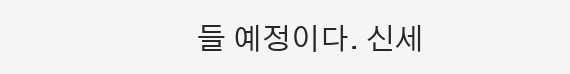들 예정이다. 신세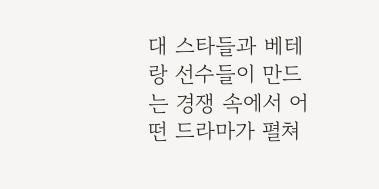대 스타들과 베테랑 선수들이 만드는 경쟁 속에서 어떤 드라마가 펼쳐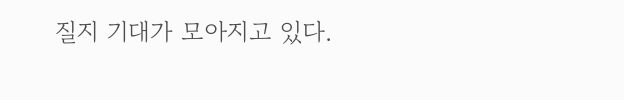질지 기대가 모아지고 있다.